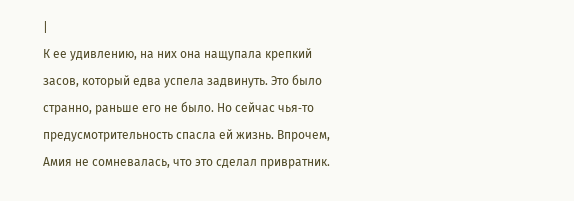|
К ее удивлению, на них она нащупала крепкий засов, который едва успела задвинуть. Это было странно, раньше его не было. Но сейчас чья‑то предусмотрительность спасла ей жизнь. Впрочем, Амия не сомневалась, что это сделал привратник.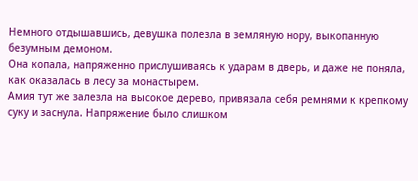Немного отдышавшись, девушка полезла в земляную нору, выкопанную безумным демоном.
Она копала, напряженно прислушиваясь к ударам в дверь, и даже не поняла, как оказалась в лесу за монастырем.
Амия тут же залезла на высокое дерево, привязала себя ремнями к крепкому суку и заснула. Напряжение было слишком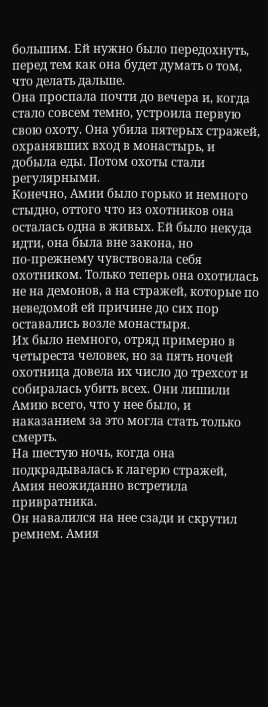большим. Ей нужно было передохнуть, перед тем как она будет думать о том, что делать дальше.
Она проспала почти до вечера и, когда стало совсем темно, устроила первую свою охоту. Она убила пятерых стражей, охранявших вход в монастырь, и добыла еды. Потом охоты стали регулярными.
Конечно, Амии было горько и немного стыдно, оттого что из охотников она осталась одна в живых. Ей было некуда идти, она была вне закона, но по‑прежнему чувствовала себя охотником. Только теперь она охотилась не на демонов, а на стражей, которые по неведомой ей причине до сих пор оставались возле монастыря.
Их было немного, отряд примерно в четыреста человек, но за пять ночей охотница довела их число до трехсот и собиралась убить всех. Они лишили Амию всего, что у нее было, и наказанием за это могла стать только смерть.
На шестую ночь, когда она подкрадывалась к лагерю стражей, Амия неожиданно встретила привратника.
Он навалился на нее сзади и скрутил ремнем. Амия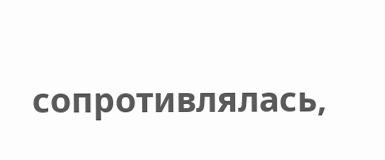сопротивлялась,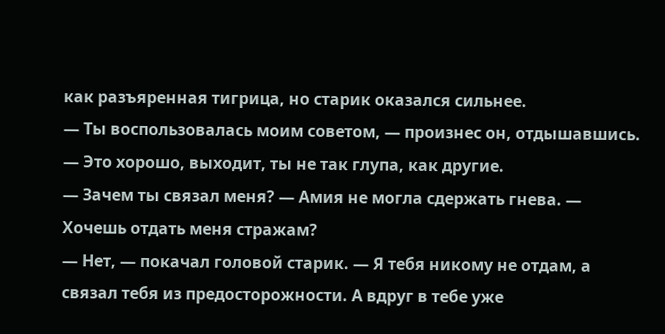как разъяренная тигрица, но старик оказался сильнее.
— Ты воспользовалась моим советом, — произнес он, отдышавшись. — Это хорошо, выходит, ты не так глупа, как другие.
— Зачем ты связал меня? — Амия не могла сдержать гнева. — Хочешь отдать меня стражам?
— Нет, — покачал головой старик. — Я тебя никому не отдам, а связал тебя из предосторожности. А вдруг в тебе уже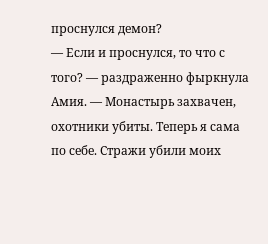проснулся демон?
— Если и проснулся, то что с того? — раздраженно фыркнула Амия. — Монастырь захвачен, охотники убиты. Теперь я сама по себе. Стражи убили моих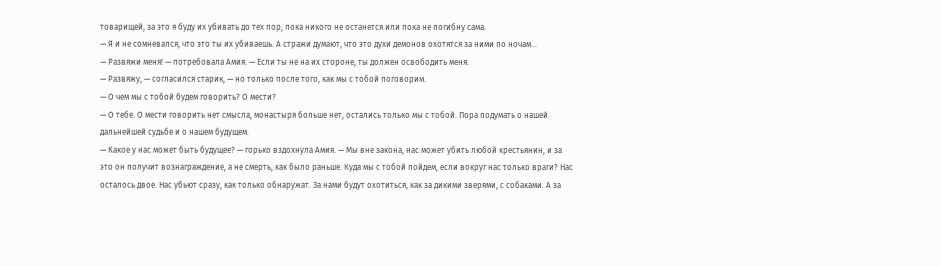товарищей, за это я буду их убивать до тех пор, пока никого не останется или пока не погибну сама.
— Я и не сомневался, что это ты их убиваешь. А стражи думают, что это духи демонов охотятся за ними по ночам…
— Развяжи меня! — потребовала Амия. — Если ты не на их стороне, ты должен освободить меня.
— Развяжу, — согласился старик, — но только после того, как мы с тобой поговорим.
— О чем мы с тобой будем говорить? О мести?
— О тебе. О мести говорить нет смысла, монастыря больше нет, остались только мы с тобой. Пора подумать о нашей дальнейшей судьбе и о нашем будущем.
— Какое у нас может быть будущее? — горько вздохнула Амия. — Мы вне закона, нас может убить любой крестьянин, и за это он получит вознаграждение, а не смерть, как было раньше. Куда мы с тобой пойдем, если вокруг нас только враги? Нас осталось двое. Нас убьют сразу, как только обнаружат. За нами будут охотиться, как за дикими зверями, с собаками. А за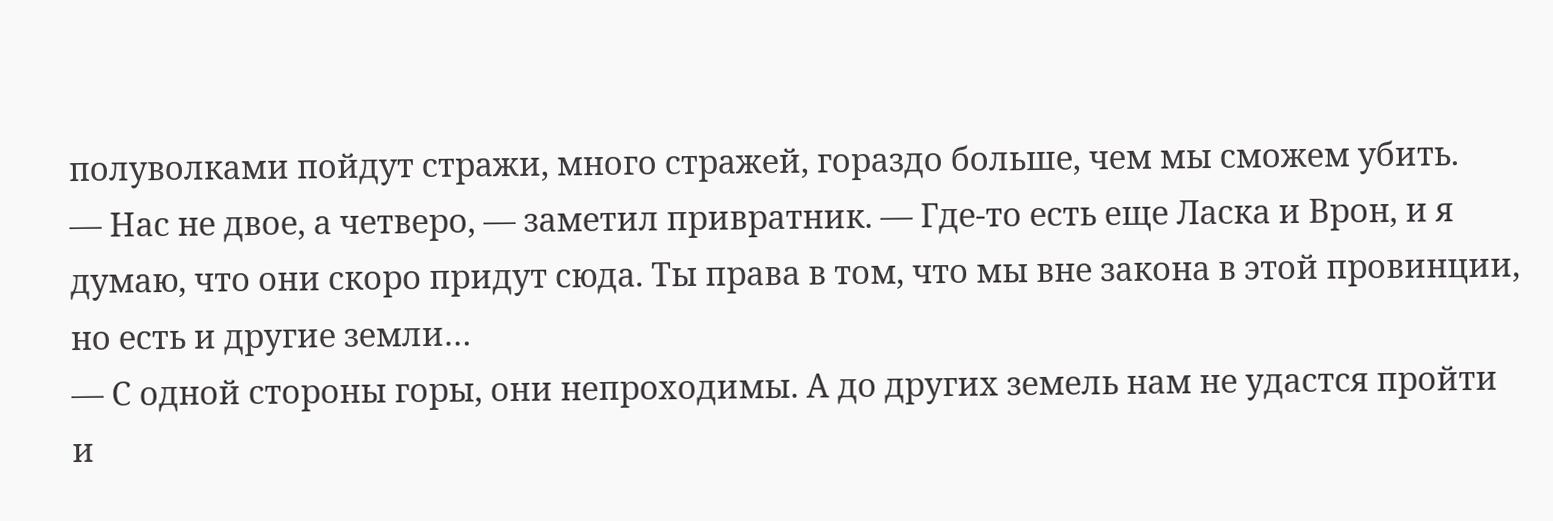полуволками пойдут стражи, много стражей, гораздо больше, чем мы сможем убить.
— Нас не двое, а четверо, — заметил привратник. — Где‑то есть еще Ласка и Врон, и я думаю, что они скоро придут сюда. Ты права в том, что мы вне закона в этой провинции, но есть и другие земли…
— С одной стороны горы, они непроходимы. А до других земель нам не удастся пройти и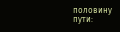половину пути: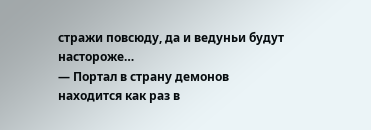стражи повсюду, да и ведуньи будут настороже…
— Портал в страну демонов находится как раз в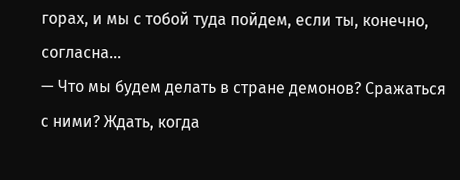горах, и мы с тобой туда пойдем, если ты, конечно, согласна…
— Что мы будем делать в стране демонов? Сражаться с ними? Ждать, когда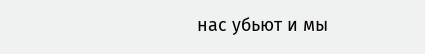нас убьют и мы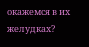окажемся в их желудках?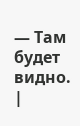— Там будет видно. |